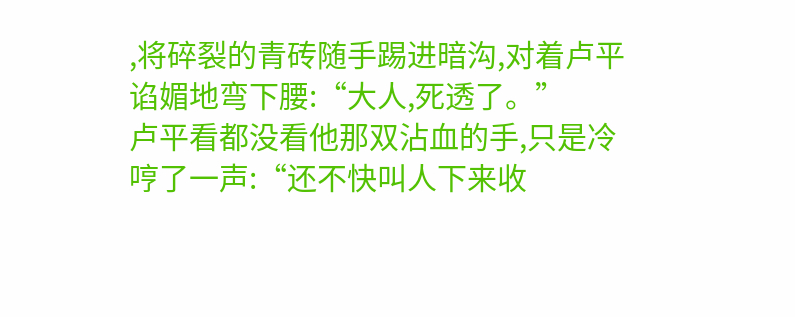,将碎裂的青砖随手踢进暗沟,对着卢平谄媚地弯下腰:“大人,死透了。”
卢平看都没看他那双沾血的手,只是冷哼了一声:“还不快叫人下来收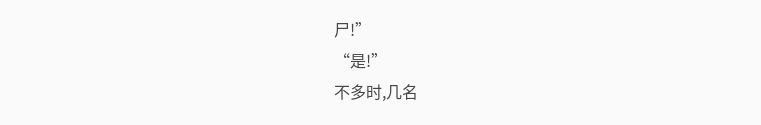尸!”
“是!”
不多时,几名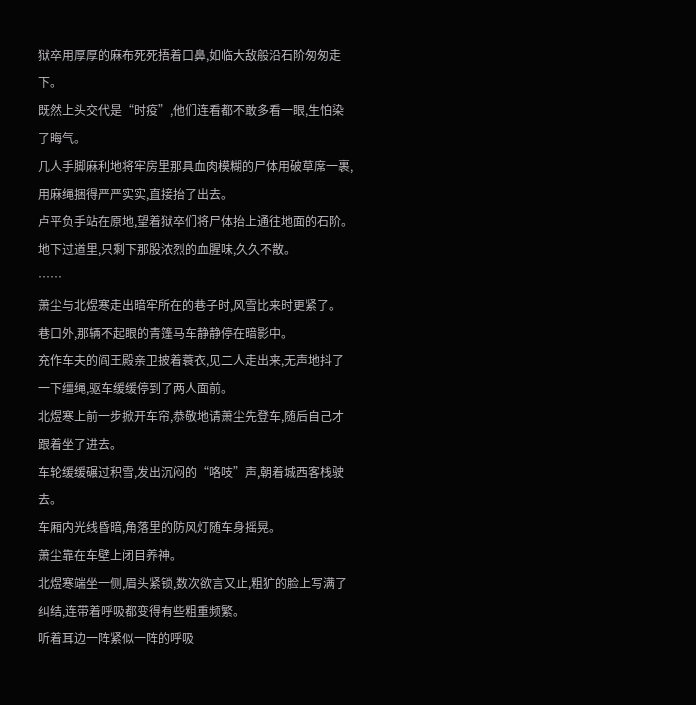狱卒用厚厚的麻布死死捂着口鼻,如临大敌般沿石阶匆匆走下。
既然上头交代是“时疫”,他们连看都不敢多看一眼,生怕染了晦气。
几人手脚麻利地将牢房里那具血肉模糊的尸体用破草席一裹,用麻绳捆得严严实实,直接抬了出去。
卢平负手站在原地,望着狱卒们将尸体抬上通往地面的石阶。
地下过道里,只剩下那股浓烈的血腥味,久久不散。
……
萧尘与北煜寒走出暗牢所在的巷子时,风雪比来时更紧了。
巷口外,那辆不起眼的青篷马车静静停在暗影中。
充作车夫的阎王殿亲卫披着蓑衣,见二人走出来,无声地抖了一下缰绳,驱车缓缓停到了两人面前。
北煜寒上前一步掀开车帘,恭敬地请萧尘先登车,随后自己才跟着坐了进去。
车轮缓缓碾过积雪,发出沉闷的“咯吱”声,朝着城西客栈驶去。
车厢内光线昏暗,角落里的防风灯随车身摇晃。
萧尘靠在车壁上闭目养神。
北煜寒端坐一侧,眉头紧锁,数次欲言又止,粗犷的脸上写满了纠结,连带着呼吸都变得有些粗重频繁。
听着耳边一阵紧似一阵的呼吸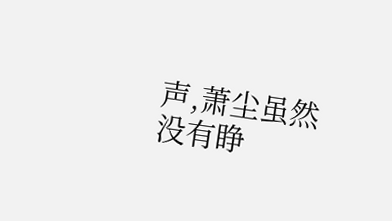声,萧尘虽然没有睁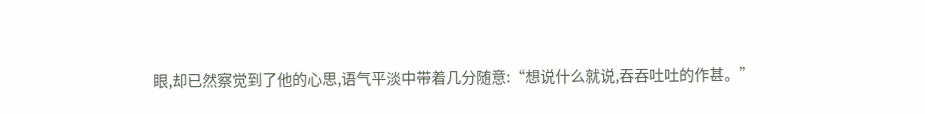眼,却已然察觉到了他的心思,语气平淡中带着几分随意:“想说什么就说,吞吞吐吐的作甚。”